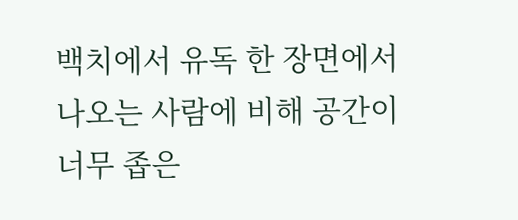백치에서 유독 한 장면에서 나오는 사람에 비해 공간이 너무 좁은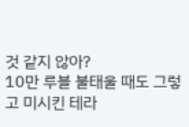것 같지 않아?
10만 루블 불태울 때도 그렇고 미시킨 테라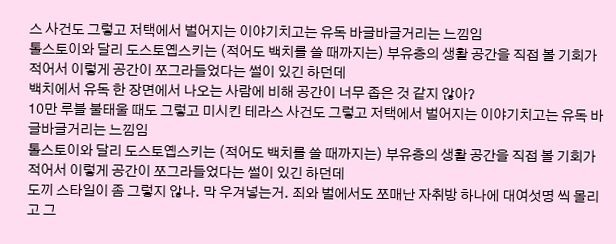스 사건도 그렇고 저택에서 벌어지는 이야기치고는 유독 바글바글거리는 느낌임
톨스토이와 달리 도스토옙스키는 (적어도 백치를 쓸 때까지는) 부유층의 생활 공간을 직접 볼 기회가 적어서 이렇게 공간이 쪼그라들었다는 썰이 있긴 하던데
백치에서 유독 한 장면에서 나오는 사람에 비해 공간이 너무 좁은 것 같지 않아?
10만 루블 불태울 때도 그렇고 미시킨 테라스 사건도 그렇고 저택에서 벌어지는 이야기치고는 유독 바글바글거리는 느낌임
톨스토이와 달리 도스토옙스키는 (적어도 백치를 쓸 때까지는) 부유층의 생활 공간을 직접 볼 기회가 적어서 이렇게 공간이 쪼그라들었다는 썰이 있긴 하던데
도끼 스타일이 좀 그렇지 않나. 막 우겨넣는거. 죄와 벌에서도 쪼매난 자취방 하나에 대여섯명 씩 몰리고 그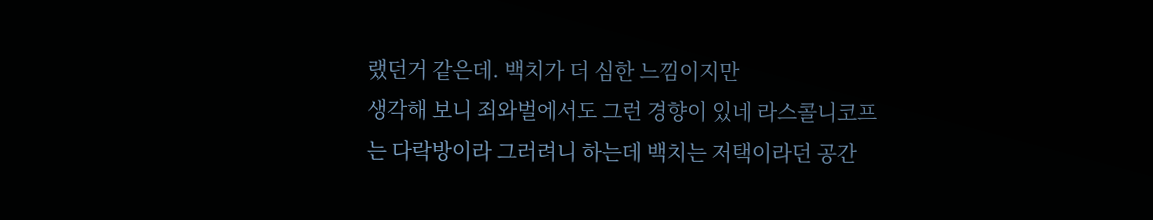랬던거 같은데. 백치가 더 심한 느낌이지만
생각해 보니 죄와벌에서도 그런 경향이 있네 라스콜니코프는 다락방이라 그러려니 하는데 백치는 저택이라던 공간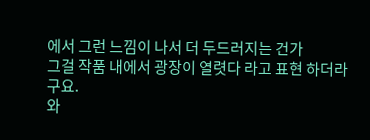에서 그런 느낌이 나서 더 두드러지는 건가
그걸 작품 내에서 광장이 열렷다 라고 표현 하더라구요.
와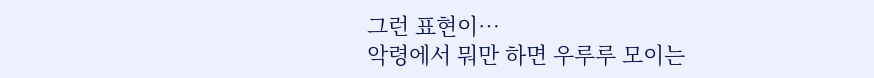그런 표현이…
악령에서 뭐만 하면 우루루 모이는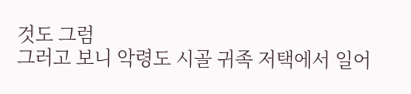것도 그럼
그러고 보니 악령도 시골 귀족 저택에서 일어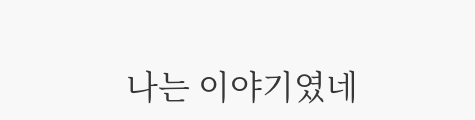나는 이야기였네